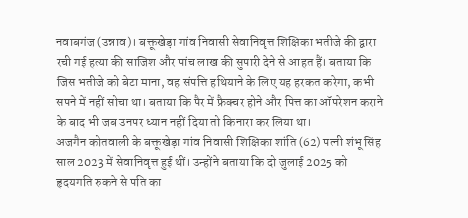नवाबगंज (उन्नाव)। बक्तूखेड़ा गांव निवासी सेवानिवृत्त शिक्षिका भतीजे की द्वारा रची गई हत्या की साजिश और पांच लाख की सुपारी देने से आहत हैं। बताया कि जिस भतीजे को बेटा माना, वह संपत्ति हथियाने के लिए यह हरकत करेगा, कभी सपने में नहीं सोचा था। बताया कि पैर में फ्रैक्चर होने और पित्त का ऑपरेशन कराने के बाद भी जब उनपर ध्यान नहीं दिया तो किनारा कर लिया था।
अजगैन कोतवाली के बक्तूखेड़ा गांव निवासी शिक्षिका शांति (62) पत्नी शंभू सिंह साल 2023 में सेवानिवृत्त हुई थीं। उन्होंने बताया कि दो जुलाई 2025 को हृदयगति रुकने से पति का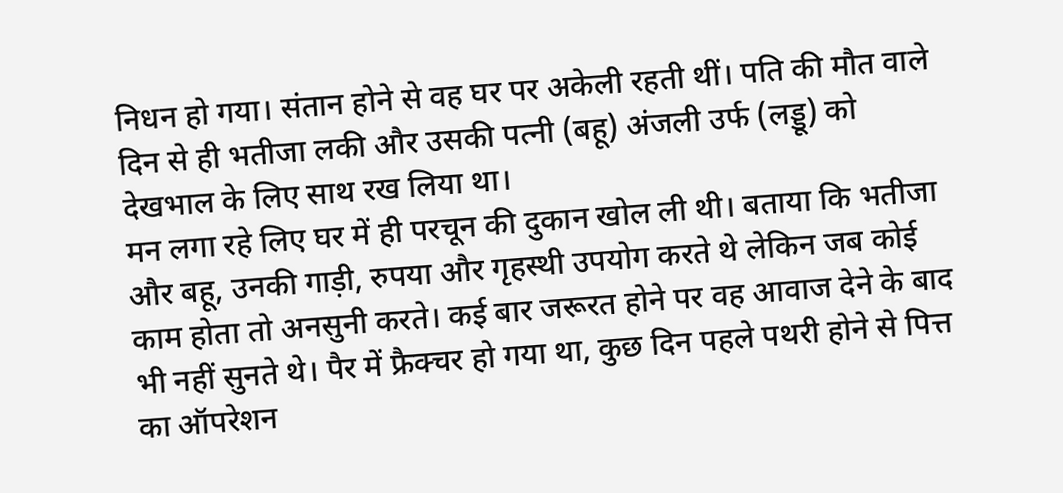निधन हो गया। संतान होने से वह घर पर अकेली रहती थीं। पति की मौत वाले दिन से ही भतीजा लकी और उसकी पत्नी (बहू) अंजली उर्फ (लड्डू) को देखभाल के लिए साथ रख लिया था।
मन लगा रहे लिए घर में ही परचून की दुकान खोल ली थी। बताया कि भतीजा और बहू, उनकी गाड़ी, रुपया और गृहस्थी उपयोग करते थे लेकिन जब कोई काम होता तो अनसुनी करते। कई बार जरूरत होने पर वह आवाज देने के बाद भी नहीं सुनते थे। पैर में फ्रैक्चर हो गया था, कुछ दिन पहले पथरी होने से पित्त का ऑपरेशन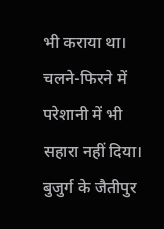भी कराया था। चलने-फिरने में परेशानी में भी सहारा नहीं दिया।
बुजुर्ग के जैतीपुर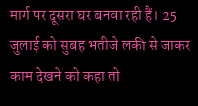मार्ग पर दूसरा घर बनवा रही हैं। 25 जुलाई को सुबह भतीजे लकी से जाकर काम देखने को कहा तो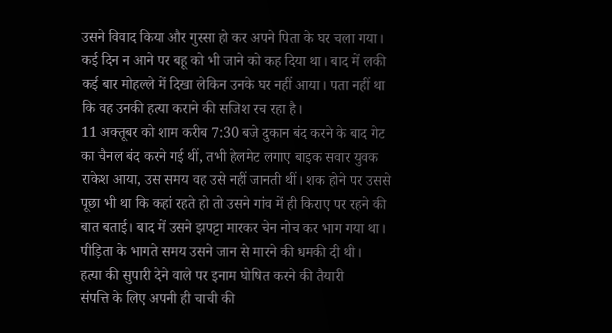उसने विवाद किया और गुस्सा हो कर अपने पिता के घर चला गया। कई दिन न आने पर बहू को भी जाने को कह दिया था। बाद में लकी कई बार मोहल्ले में दिखा लेकिन उनके घर नहीं आया। पता नहीं था कि वह उनकी हत्या कराने की सजिश रच रहा है।
11 अक्तूबर को शाम करीब 7:30 बजे दुकान बंद करने के बाद गेट का चैनल बंद करने गई थीं, तभी हेलमेट लगाए बाइक सवार युवक राकेश आया, उस समय वह उसे नहीं जानती थीं। शक होने पर उससे पूछा भी था कि कहां रहते हो तो उसने गांव में ही किराए पर रहने की बात बताई। बाद में उसने झपट्टा मारकर चेन नोच कर भाग गया था। पीड़िता के भागते समय उसने जान से मारने की धमकी दी थी।
हत्या की सुपारी देने वाले पर इनाम घोषित करने की तैयारी
संपत्ति के लिए अपनी ही चाची की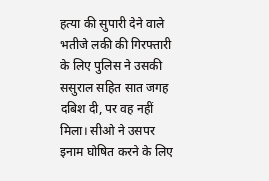हत्या की सुपारी देने वाले भतीजे लकी की गिरफ्तारी के लिए पुलिस ने उसकी ससुराल सहित सात जगह दबिश दी, पर वह नहीं मिला। सीओ ने उसपर इनाम घोषित करने के लिए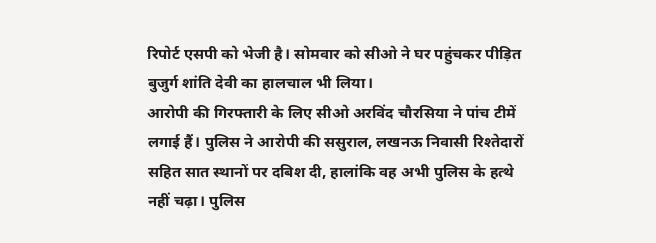रिपोर्ट एसपी को भेजी है। सोमवार को सीओ ने घर पहुंचकर पीड़ित बुजुर्ग शांति देवी का हालचाल भी लिया।
आरोपी की गिरफ्तारी के लिए सीओ अरविंद चौरसिया ने पांच टीमें लगाई हैं। पुलिस ने आरोपी की ससुराल, लखनऊ निवासी रिश्तेदारों सहित सात स्थानों पर दबिश दी, हालांकि वह अभी पुलिस के हत्थे नहीं चढ़ा। पुलिस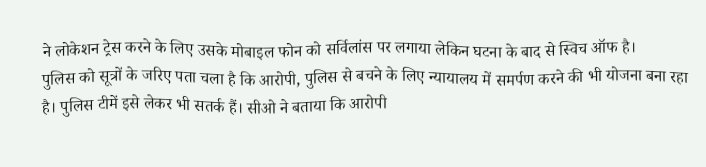ने लोकेशन ट्रेस करने के लिए उसके मोबाइल फोन को सर्विलांस पर लगाया लेकिन घटना के बाद से स्विच ऑफ है।
पुलिस को सूत्रों के जरिए पता चला है कि आरोपी, पुलिस से बचने के लिए न्यायालय में समर्पण करने की भी योजना बना रहा है। पुलिस टीमें इसे लेकर भी सतर्क हैं। सीओ ने बताया कि आरोपी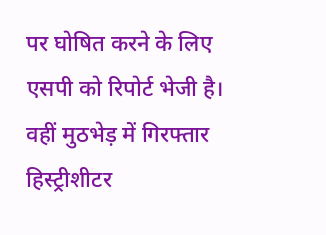पर घोषित करने के लिए एसपी को रिपोर्ट भेजी है। वहीं मुठभेड़ में गिरफ्तार हिस्ट्रीशीटर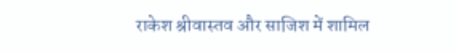राकेश श्रीवास्तव और साजिश में शामिल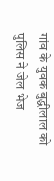गांव के युवक बुद्धीलाल को पुलिस ने जेल भेज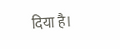दिया है।